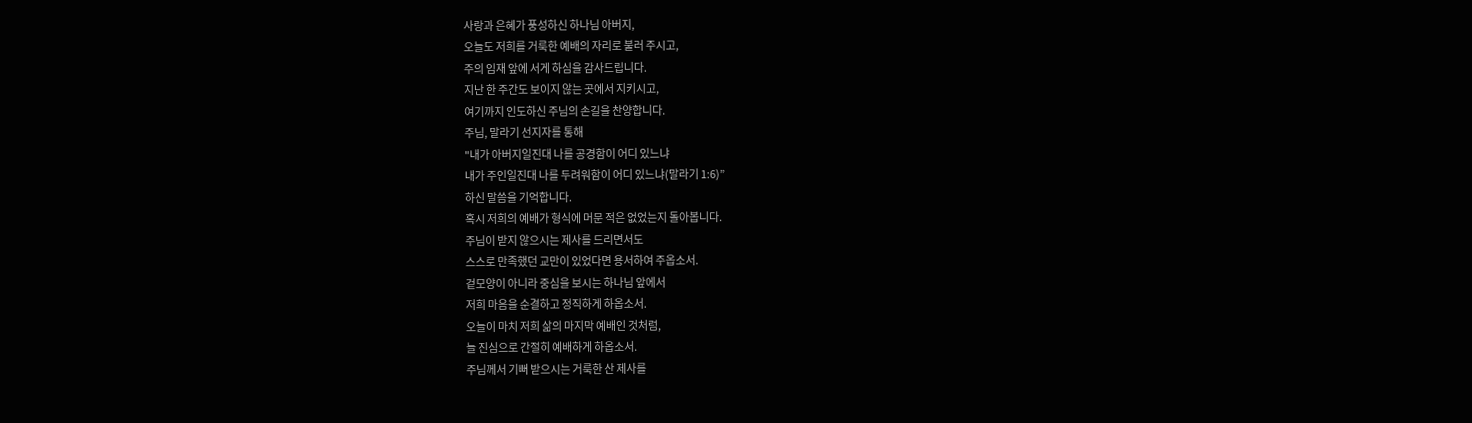사랑과 은혜가 풍성하신 하나님 아버지,
오늘도 저희를 거룩한 예배의 자리로 불러 주시고,
주의 임재 앞에 서게 하심을 감사드립니다.
지난 한 주간도 보이지 않는 곳에서 지키시고,
여기까지 인도하신 주님의 손길을 찬양합니다.
주님, 말라기 선지자를 통해
"내가 아버지일진대 나를 공경함이 어디 있느냐
내가 주인일진대 나를 두려워함이 어디 있느냐(말라기 1:6)”
하신 말씀을 기억합니다.
혹시 저희의 예배가 형식에 머문 적은 없었는지 돌아봅니다.
주님이 받지 않으시는 제사를 드리면서도
스스로 만족했던 교만이 있었다면 용서하여 주옵소서.
겉모양이 아니라 중심을 보시는 하나님 앞에서
저희 마음을 순결하고 정직하게 하옵소서.
오늘이 마치 저희 삶의 마지막 예배인 것처럼,
늘 진심으로 간절히 예배하게 하옵소서.
주님께서 기뻐 받으시는 거룩한 산 제사를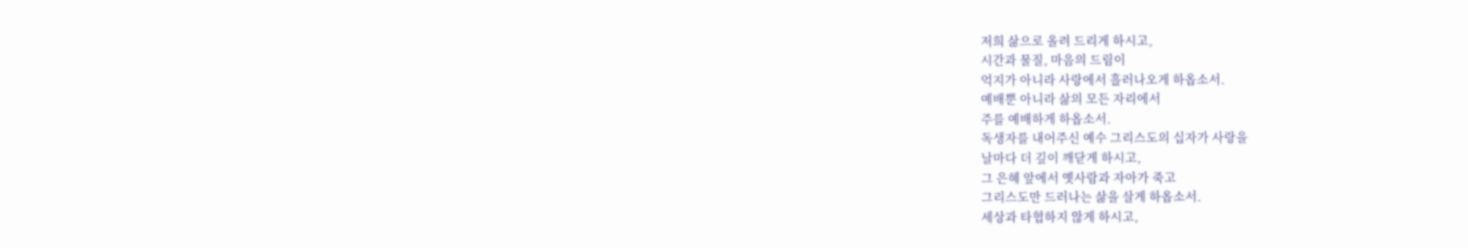저희 삶으로 올려 드리게 하시고,
시간과 물질, 마음의 드림이
억지가 아니라 사랑에서 흘러나오게 하옵소서.
예배뿐 아니라 삶의 모든 자리에서
주를 예배하게 하옵소서.
독생자를 내어주신 예수 그리스도의 십자가 사랑을
날마다 더 깊이 깨닫게 하시고,
그 은혜 앞에서 옛사람과 자아가 죽고
그리스도만 드러나는 삶을 살게 하옵소서.
세상과 타협하지 않게 하시고,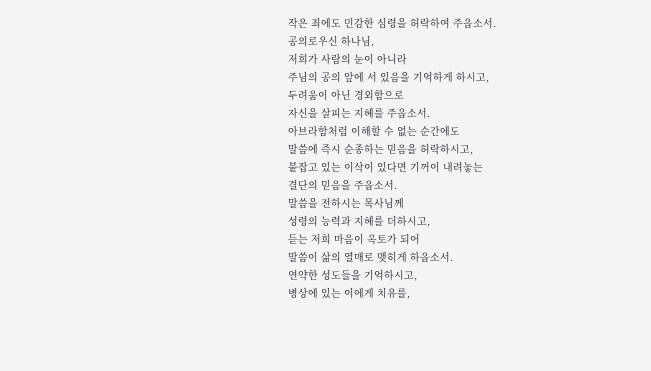작은 죄에도 민감한 심령을 허락하여 주옵소서.
공의로우신 하나님,
저희가 사람의 눈이 아니라
주님의 공의 앞에 서 있음을 기억하게 하시고,
두려움이 아닌 경외함으로
자신을 살피는 지혜를 주옵소서.
아브라함처럼 이해할 수 없는 순간에도
말씀에 즉시 순종하는 믿음을 허락하시고,
붙잡고 있는 이삭이 있다면 기꺼이 내려놓는
결단의 믿음을 주옵소서.
말씀을 전하시는 목사님께
성령의 능력과 지혜를 더하시고,
듣는 저희 마음이 옥토가 되어
말씀이 삶의 열매로 맺히게 하옵소서.
연약한 성도들을 기억하시고,
병상에 있는 이에게 치유를,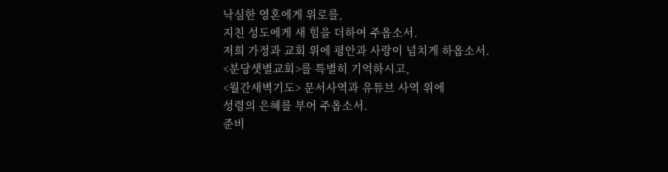낙심한 영혼에게 위로를,
지친 성도에게 새 힘을 더하여 주옵소서.
저희 가정과 교회 위에 평안과 사랑이 넘치게 하옵소서.
<분당샛별교회>를 특별히 기억하시고,
<월간새벽기도> 문서사역과 유튜브 사역 위에
성령의 은혜를 부어 주옵소서.
준비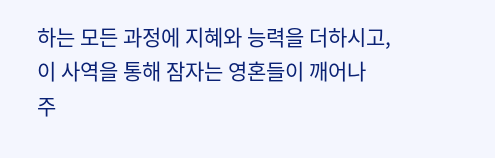하는 모든 과정에 지혜와 능력을 더하시고,
이 사역을 통해 잠자는 영혼들이 깨어나
주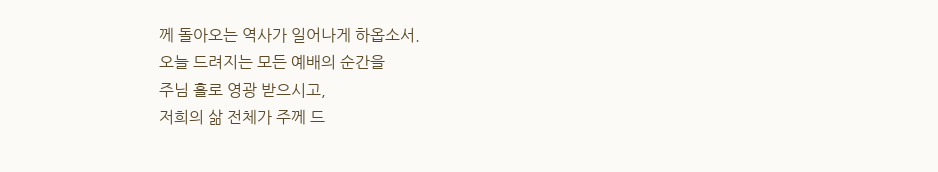께 돌아오는 역사가 일어나게 하옵소서.
오늘 드려지는 모든 예배의 순간을
주님 홀로 영광 받으시고,
저희의 삶 전체가 주께 드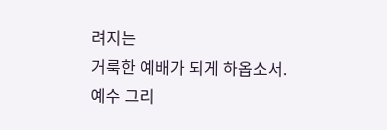려지는
거룩한 예배가 되게 하옵소서.
예수 그리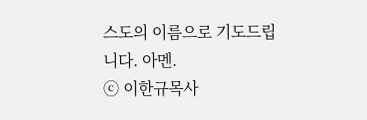스도의 이름으로 기도드립니다. 아멘.
ⓒ 이한규목사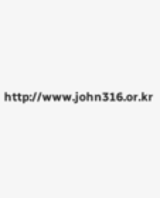http://www.john316.or.kr